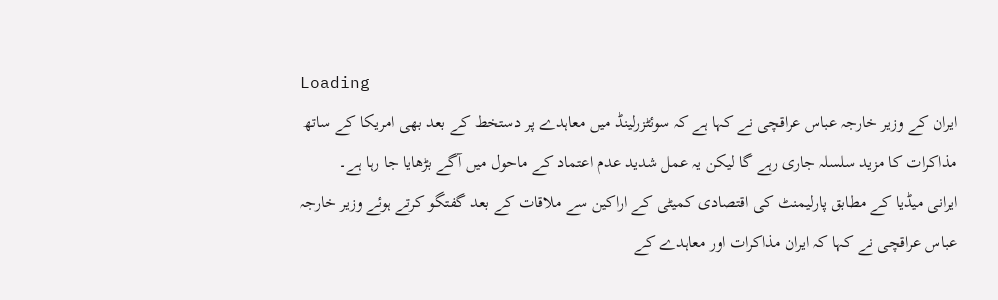Loading
ایران کے وزیر خارجہ عباس عراقچی نے کہا ہے کہ سوئٹزرلینڈ میں معاہدے پر دستخط کے بعد بھی امریکا کے ساتھ مذاکرات کا مزید سلسلہ جاری رہے گا لیکن یہ عمل شدید عدم اعتماد کے ماحول میں آگے بڑھایا جا رہا ہے۔
ایرانی میڈیا کے مطابق پارلیمنٹ کی اقتصادی کمیٹی کے اراکین سے ملاقات کے بعد گفتگو کرتے ہوئے وزیر خارجہ عباس عراقچی نے کہا کہ ایران مذاکرات اور معاہدے کے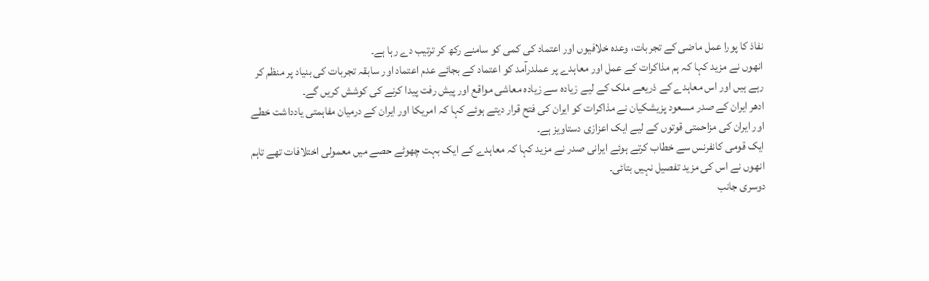نفاذ کا پورا عمل ماضی کے تجربات، وعدہ خلافیوں اور اعتماد کی کمی کو سامنے رکھ کر ترتیب دے رہا ہے۔
انھوں نے مزید کہا کہ ہم مذاکرات کے عمل اور معاہدے پر عملدرآمد کو اعتماد کے بجائے عدم اعتماد اور سابقہ تجربات کی بنیاد پر منظم کر رہے ہیں اور اس معاہدے کے ذریعے ملک کے لیے زیادہ سے زیادہ معاشی مواقع اور پیش رفت پیدا کرنے کی کوشش کریں گے۔
ادھر ایران کے صدر مسعود پزیشکیان نے مذاکرات کو ایران کی فتح قرار دیتے ہوئے کہا کہ امریکا اور ایران کے درمیان مفاہمتی یادداشت خطے اور ایران کی مزاحمتی قوتوں کے لیے ایک اعزازی دستاویز ہے۔
ایک قومی کانفرنس سے خطاب کرتے ہوئے ایرانی صدر نے مزید کہا کہ معاہدے کے ایک بہت چھوٹے حصے میں معمولی اختلافات تھے تاہم انھوں نے اس کی مزید تفصیل نہیں بتائی۔
دوسری جانب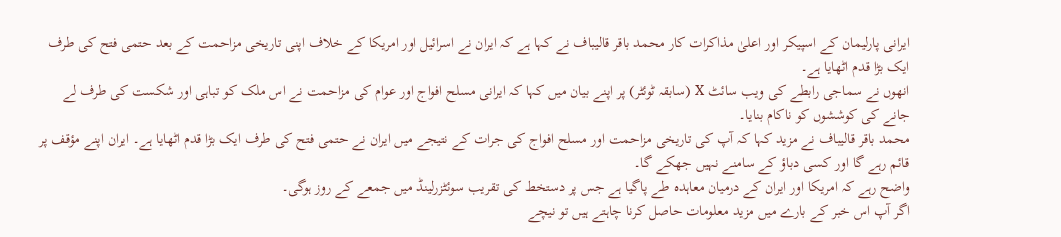ایرانی پارلیمان کے اسپیکر اور اعلیٰ مذاکرات کار محمد باقر قالیباف نے کہا ہے کہ ایران نے اسرائیل اور امریکا کے خلاف اپنی تاریخی مزاحمت کے بعد حتمی فتح کی طرف ایک بڑا قدم اٹھایا ہے۔
انھوں نے سماجی رابطے کی ویب سائٹ X (سابقہ ٹوئٹر) پر اپنے بیان میں کہا کہ ایرانی مسلح افواج اور عوام کی مزاحمت نے اس ملک کو تباہی اور شکست کی طرف لے جانے کی کوششوں کو ناکام بنایا۔
محمد باقر قالیباف نے مزید کہا کہ آپ کی تاریخی مزاحمت اور مسلح افواج کی جرات کے نتیجے میں ایران نے حتمی فتح کی طرف ایک بڑا قدم اٹھایا ہے۔ ایران اپنے مؤقف پر قائم رہے گا اور کسی دباؤ کے سامنے نہیں جھکے گا۔
واضح رہے کہ امریکا اور ایران کے درمیان معاہدہ طے پاگیا ہے جس پر دستخط کی تقریب سوئٹزرلینڈ میں جمعے کے روز ہوگی۔
اگر آپ اس خبر کے بارے میں مزید معلومات حاصل کرنا چاہتے ہیں تو نیچے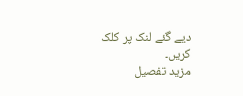دیے گئے لنک پر کلک کریں۔
مزید تفصیل